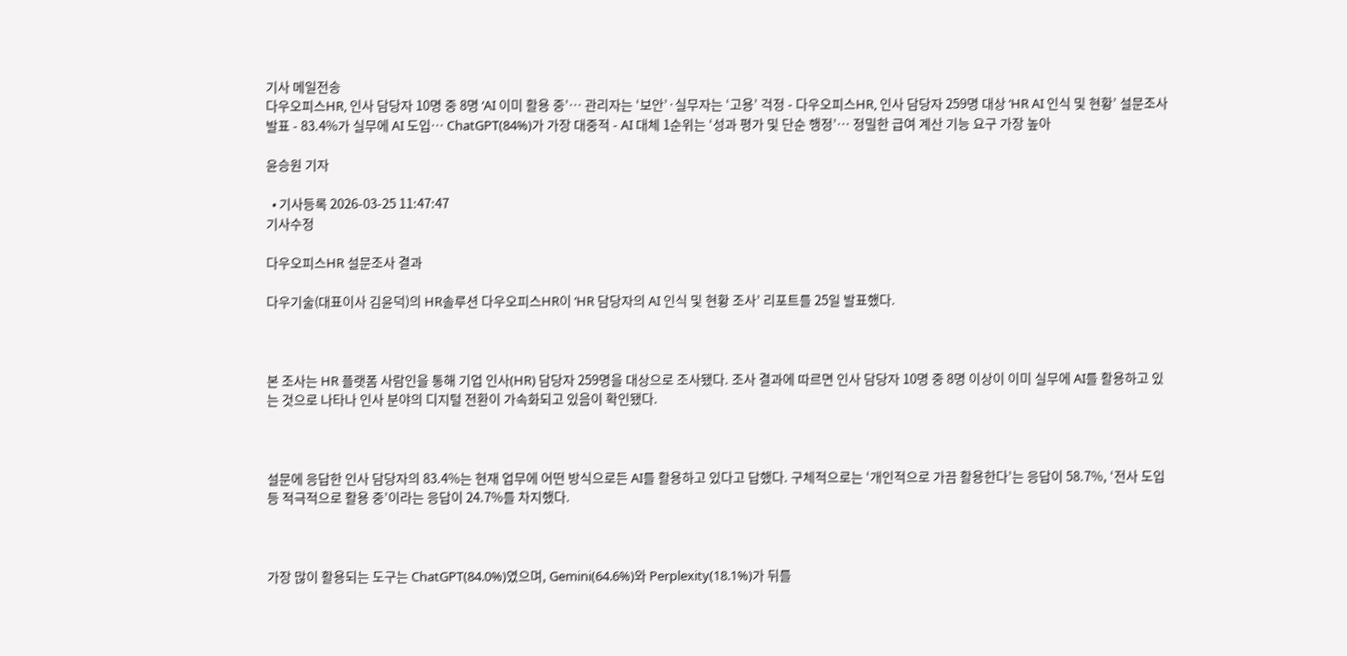기사 메일전송
다우오피스HR, 인사 담당자 10명 중 8명 ‘AI 이미 활용 중’… 관리자는 ‘보안’·실무자는 ‘고용’ 걱정 - 다우오피스HR, 인사 담당자 259명 대상 ‘HR AI 인식 및 현황’ 설문조사 발표 - 83.4%가 실무에 AI 도입… ChatGPT(84%)가 가장 대중적 - AI 대체 1순위는 ‘성과 평가 및 단순 행정’… 정밀한 급여 계산 기능 요구 가장 높아

윤승원 기자

  • 기사등록 2026-03-25 11:47:47
기사수정

다우오피스HR 설문조사 결과

다우기술(대표이사 김윤덕)의 HR솔루션 다우오피스HR이 ‘HR 담당자의 AI 인식 및 현황 조사’ 리포트를 25일 발표했다.



본 조사는 HR 플랫폼 사람인을 통해 기업 인사(HR) 담당자 259명을 대상으로 조사됐다. 조사 결과에 따르면 인사 담당자 10명 중 8명 이상이 이미 실무에 AI를 활용하고 있는 것으로 나타나 인사 분야의 디지털 전환이 가속화되고 있음이 확인됐다.



설문에 응답한 인사 담당자의 83.4%는 현재 업무에 어떤 방식으로든 AI를 활용하고 있다고 답했다. 구체적으로는 ‘개인적으로 가끔 활용한다’는 응답이 58.7%, ‘전사 도입 등 적극적으로 활용 중’이라는 응답이 24.7%를 차지했다.



가장 많이 활용되는 도구는 ChatGPT(84.0%)였으며, Gemini(64.6%)와 Perplexity(18.1%)가 뒤를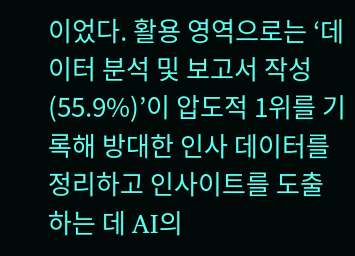이었다. 활용 영역으로는 ‘데이터 분석 및 보고서 작성(55.9%)’이 압도적 1위를 기록해 방대한 인사 데이터를 정리하고 인사이트를 도출하는 데 AI의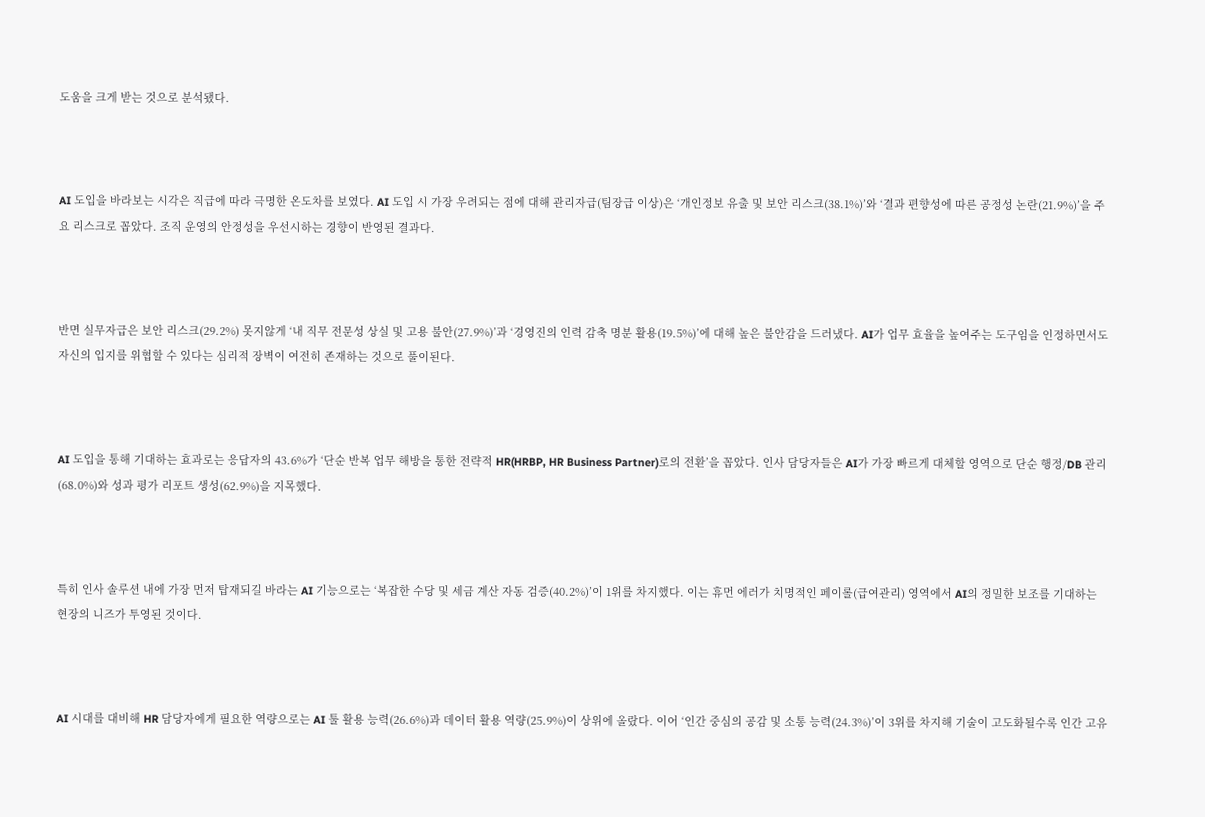도움을 크게 받는 것으로 분석됐다.



AI 도입을 바라보는 시각은 직급에 따라 극명한 온도차를 보였다. AI 도입 시 가장 우려되는 점에 대해 관리자급(팀장급 이상)은 ‘개인정보 유출 및 보안 리스크(38.1%)’와 ‘결과 편향성에 따른 공정성 논란(21.9%)’을 주요 리스크로 꼽았다. 조직 운영의 안정성을 우선시하는 경향이 반영된 결과다.



반면 실무자급은 보안 리스크(29.2%) 못지않게 ‘내 직무 전문성 상실 및 고용 불안(27.9%)’과 ‘경영진의 인력 감축 명분 활용(19.5%)’에 대해 높은 불안감을 드러냈다. AI가 업무 효율을 높여주는 도구임을 인정하면서도 자신의 입지를 위협할 수 있다는 심리적 장벽이 여전히 존재하는 것으로 풀이된다.



AI 도입을 통해 기대하는 효과로는 응답자의 43.6%가 ‘단순 반복 업무 해방을 통한 전략적 HR(HRBP, HR Business Partner)로의 전환’을 꼽았다. 인사 담당자들은 AI가 가장 빠르게 대체할 영역으로 단순 행정/DB 관리(68.0%)와 성과 평가 리포트 생성(62.9%)을 지목했다.



특히 인사 솔루션 내에 가장 먼저 탑재되길 바라는 AI 기능으로는 ‘복잡한 수당 및 세금 계산 자동 검증(40.2%)’이 1위를 차지했다. 이는 휴먼 에러가 치명적인 페이롤(급여관리) 영역에서 AI의 정밀한 보조를 기대하는 현장의 니즈가 투영된 것이다.



AI 시대를 대비해 HR 담당자에게 필요한 역량으로는 AI 툴 활용 능력(26.6%)과 데이터 활용 역량(25.9%)이 상위에 올랐다. 이어 ‘인간 중심의 공감 및 소통 능력(24.3%)’이 3위를 차지해 기술이 고도화될수록 인간 고유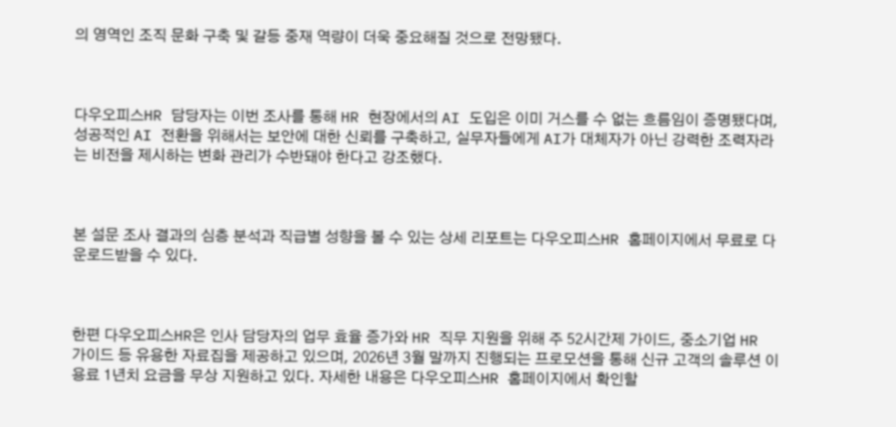의 영역인 조직 문화 구축 및 갈등 중재 역량이 더욱 중요해질 것으로 전망됐다.



다우오피스HR 담당자는 이번 조사를 통해 HR 현장에서의 AI 도입은 이미 거스를 수 없는 흐름임이 증명됐다며, 성공적인 AI 전환을 위해서는 보안에 대한 신뢰를 구축하고, 실무자들에게 AI가 대체자가 아닌 강력한 조력자라는 비전을 제시하는 변화 관리가 수반돼야 한다고 강조했다.



본 설문 조사 결과의 심층 분석과 직급별 성향을 볼 수 있는 상세 리포트는 다우오피스HR 홈페이지에서 무료로 다운로드받을 수 있다.



한편 다우오피스HR은 인사 담당자의 업무 효율 증가와 HR 직무 지원을 위해 주 52시간제 가이드, 중소기업 HR 가이드 등 유용한 자료집을 제공하고 있으며, 2026년 3월 말까지 진행되는 프로모션을 통해 신규 고객의 솔루션 이용료 1년치 요금을 무상 지원하고 있다. 자세한 내용은 다우오피스HR 홈페이지에서 확인할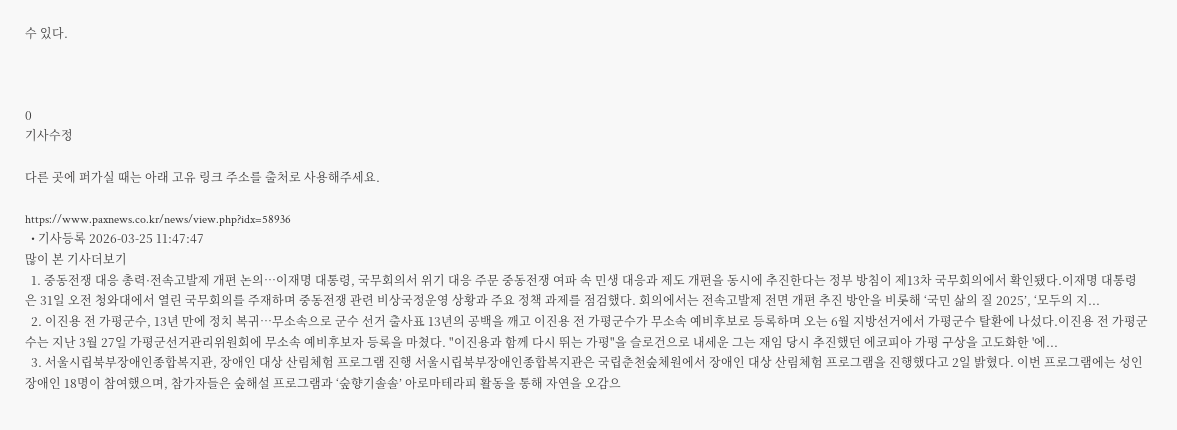수 있다.



0
기사수정

다른 곳에 퍼가실 때는 아래 고유 링크 주소를 출처로 사용해주세요.

https://www.paxnews.co.kr/news/view.php?idx=58936
  • 기사등록 2026-03-25 11:47:47
많이 본 기사더보기
  1. 중동전쟁 대응 총력·전속고발제 개편 논의…이재명 대통령, 국무회의서 위기 대응 주문 중동전쟁 여파 속 민생 대응과 제도 개편을 동시에 추진한다는 정부 방침이 제13차 국무회의에서 확인됐다.이재명 대통령은 31일 오전 청와대에서 열린 국무회의를 주재하며 중동전쟁 관련 비상국정운영 상황과 주요 정책 과제를 점검했다. 회의에서는 전속고발제 전면 개편 추진 방안을 비롯해 ‘국민 삶의 질 2025’, ‘모두의 지...
  2. 이진용 전 가평군수, 13년 만에 정치 복귀…무소속으로 군수 선거 출사표 13년의 공백을 깨고 이진용 전 가평군수가 무소속 예비후보로 등록하며 오는 6월 지방선거에서 가평군수 탈환에 나섰다.이진용 전 가평군수는 지난 3월 27일 가평군선거관리위원회에 무소속 예비후보자 등록을 마쳤다. "이진용과 함께 다시 뛰는 가평"을 슬로건으로 내세운 그는 재임 당시 추진했던 에코피아 가평 구상을 고도화한 '에...
  3. 서울시립북부장애인종합복지관, 장애인 대상 산림체험 프로그램 진행 서울시립북부장애인종합복지관은 국립춘천숲체원에서 장애인 대상 산림체험 프로그램을 진행했다고 2일 밝혔다. 이번 프로그램에는 성인 장애인 18명이 참여했으며, 참가자들은 숲해설 프로그램과 ‘숲향기솔솔’ 아로마테라피 활동을 통해 자연을 오감으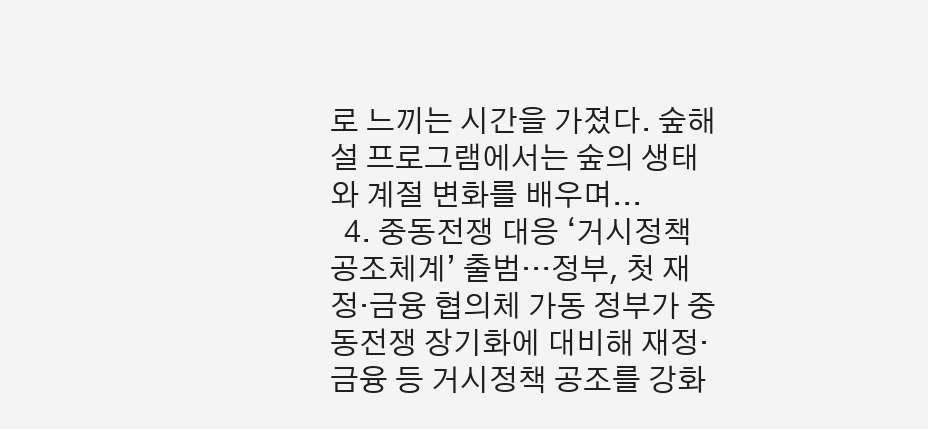로 느끼는 시간을 가졌다. 숲해설 프로그램에서는 숲의 생태와 계절 변화를 배우며...
  4. 중동전쟁 대응 ‘거시정책 공조체계’ 출범…정부, 첫 재정·금융 협의체 가동 정부가 중동전쟁 장기화에 대비해 재정·금융 등 거시정책 공조를 강화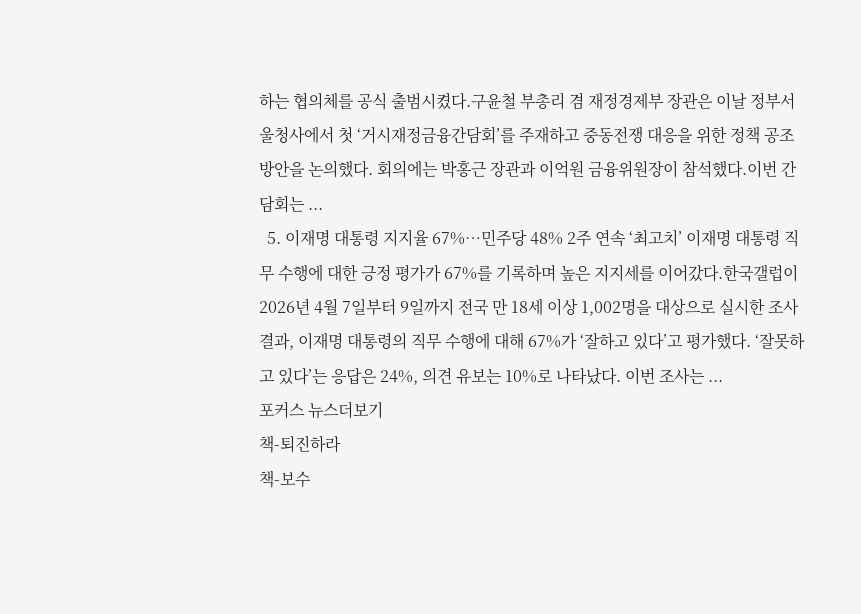하는 협의체를 공식 출범시켰다.구윤철 부총리 겸 재정경제부 장관은 이날 정부서울청사에서 첫 ‘거시재정금융간담회’를 주재하고 중동전쟁 대응을 위한 정책 공조 방안을 논의했다. 회의에는 박홍근 장관과 이억원 금융위원장이 참석했다.이번 간담회는 ...
  5. 이재명 대통령 지지율 67%…민주당 48% 2주 연속 ‘최고치’ 이재명 대통령 직무 수행에 대한 긍정 평가가 67%를 기록하며 높은 지지세를 이어갔다.한국갤럽이 2026년 4월 7일부터 9일까지 전국 만 18세 이상 1,002명을 대상으로 실시한 조사 결과, 이재명 대통령의 직무 수행에 대해 67%가 ‘잘하고 있다’고 평가했다. ‘잘못하고 있다’는 응답은 24%, 의견 유보는 10%로 나타났다. 이번 조사는 ...
포커스 뉴스더보기
책-퇴진하라
책-보수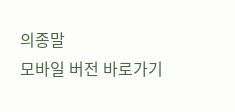의종말
모바일 버전 바로가기